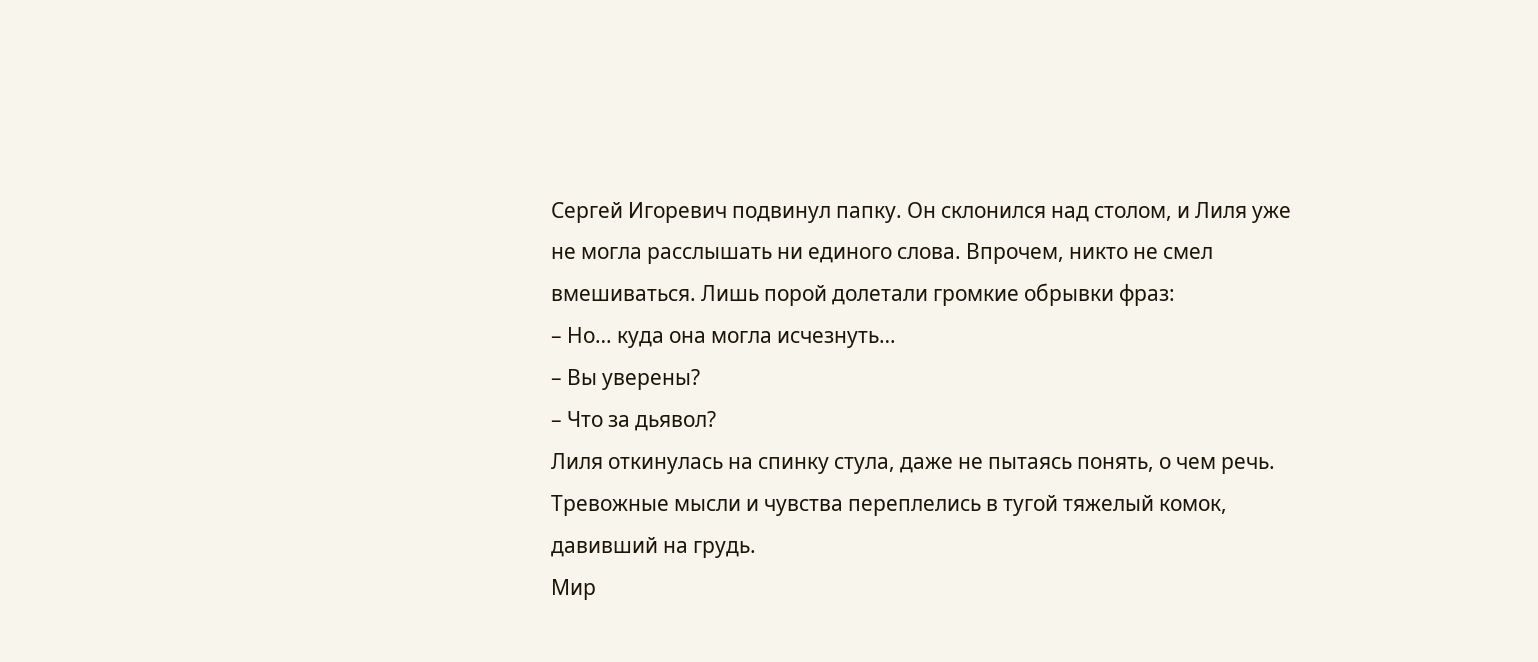Сергей Игоревич подвинул папку. Он склонился над столом, и Лиля уже не могла расслышать ни единого слова. Впрочем, никто не смел вмешиваться. Лишь порой долетали громкие обрывки фраз:
– Но… куда она могла исчезнуть…
– Вы уверены?
– Что за дьявол?
Лиля откинулась на спинку стула, даже не пытаясь понять, о чем речь. Тревожные мысли и чувства переплелись в тугой тяжелый комок, давивший на грудь.
Мир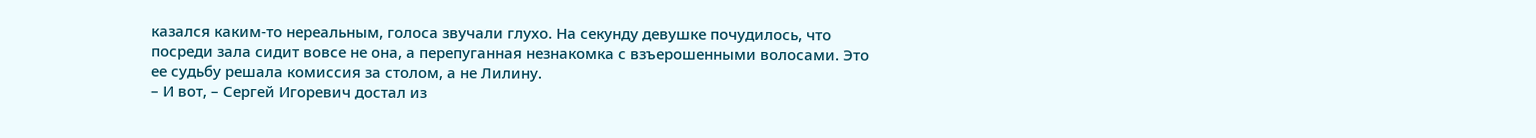казался каким-то нереальным, голоса звучали глухо. На секунду девушке почудилось, что посреди зала сидит вовсе не она, а перепуганная незнакомка с взъерошенными волосами. Это ее судьбу решала комиссия за столом, а не Лилину.
– И вот, – Сергей Игоревич достал из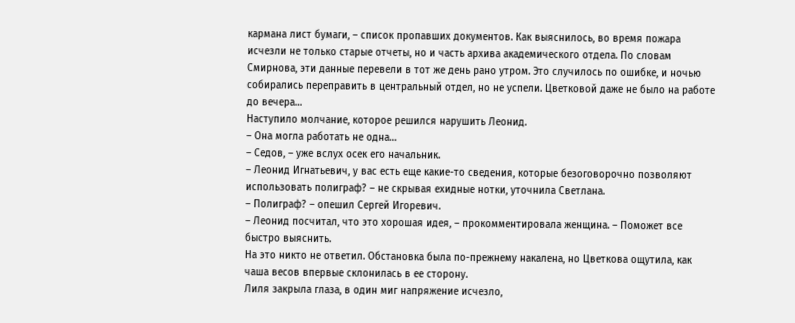кармана лист бумаги, – список пропавших документов. Как выяснилось, во время пожара исчезли не только старые отчеты, но и часть архива академического отдела. По словам Смирнова, эти данные перевели в тот же день рано утром. Это случилось по ошибке, и ночью собирались переправить в центральный отдел, но не успели. Цветковой даже не было на работе до вечера…
Наступило молчание, которое решился нарушить Леонид.
– Она могла работать не одна…
– Седов, – уже вслух осек его начальник.
– Леонид Игнатьевич, у вас есть еще какие-то сведения, которые безоговорочно позволяют использовать полиграф? – не скрывая ехидные нотки, уточнила Светлана.
– Полиграф? – опешил Сергей Игоревич.
– Леонид посчитал, что это хорошая идея, – прокомментировала женщина. – Поможет все быстро выяснить.
На это никто не ответил. Обстановка была по-прежнему накалена, но Цветкова ощутила, как чаша весов впервые склонилась в ее сторону.
Лиля закрыла глаза, в один миг напряжение исчезло,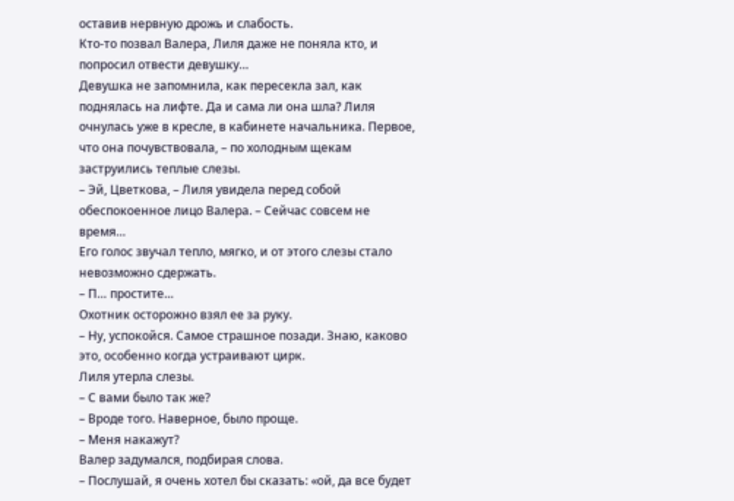оставив нервную дрожь и слабость.
Кто-то позвал Валера, Лиля даже не поняла кто, и попросил отвести девушку…
Девушка не запомнила, как пересекла зал, как поднялась на лифте. Да и сама ли она шла? Лиля очнулась уже в кресле, в кабинете начальника. Первое, что она почувствовала, – по холодным щекам заструились теплые слезы.
– Эй, Цветкова, – Лиля увидела перед собой обеспокоенное лицо Валера. – Сейчас совсем не время…
Его голос звучал тепло, мягко, и от этого слезы стало невозможно сдержать.
– П… простите…
Охотник осторожно взял ее за руку.
– Ну, успокойся. Самое страшное позади. Знаю, каково это, особенно когда устраивают цирк.
Лиля утерла слезы.
– С вами было так же?
– Вроде того. Наверное, было проще.
– Меня накажут?
Валер задумался, подбирая слова.
– Послушай, я очень хотел бы сказать: «ой, да все будет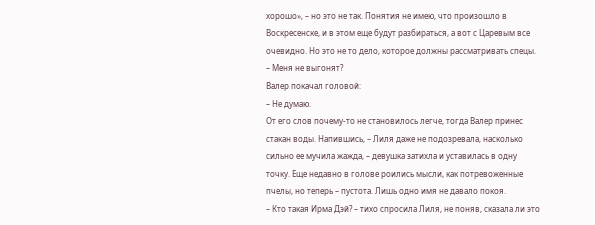хорошо», – но это не так. Понятия не имею, что произошло в Воскресенске, и в этом еще будут разбираться, а вот с Царевым все очевидно. Но это не то дело, которое должны рассматривать спецы.
– Меня не выгонят?
Валер покачал головой:
– Не думаю.
От его слов почему-то не становилось легче, тогда Валер принес стакан воды. Напившись, – Лиля даже не подозревала, насколько сильно ее мучила жажда, – девушка затихла и уставилась в одну точку. Еще недавно в голове роились мысли, как потревоженные пчелы, но теперь – пустота. Лишь одно имя не давало покоя.
– Кто такая Ирма Дэй? – тихо спросила Лиля, не поняв, сказала ли это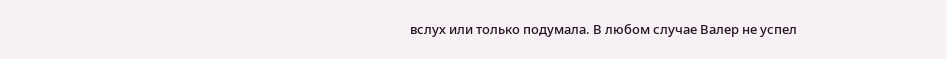вслух или только подумала. В любом случае Валер не успел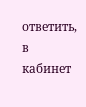ответить, в кабинет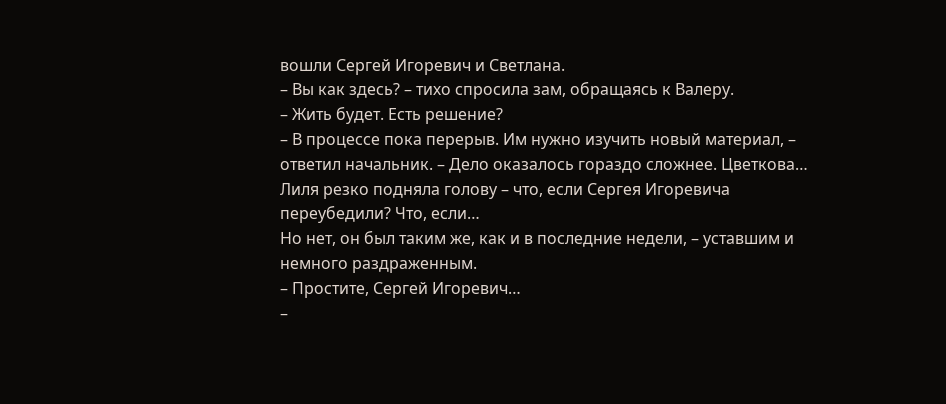вошли Сергей Игоревич и Светлана.
– Вы как здесь? – тихо спросила зам, обращаясь к Валеру.
– Жить будет. Есть решение?
– В процессе пока перерыв. Им нужно изучить новый материал, – ответил начальник. – Дело оказалось гораздо сложнее. Цветкова…
Лиля резко подняла голову – что, если Сергея Игоревича переубедили? Что, если…
Но нет, он был таким же, как и в последние недели, – уставшим и немного раздраженным.
– Простите, Сергей Игоревич…
–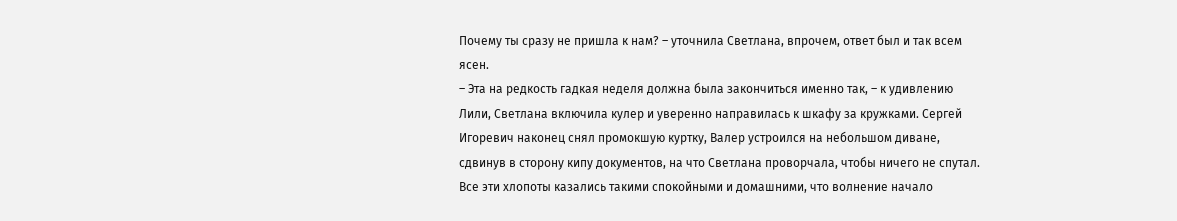Почему ты сразу не пришла к нам? – уточнила Светлана, впрочем, ответ был и так всем ясен.
– Эта на редкость гадкая неделя должна была закончиться именно так, – к удивлению Лили, Светлана включила кулер и уверенно направилась к шкафу за кружками. Сергей Игоревич наконец снял промокшую куртку, Валер устроился на небольшом диване, сдвинув в сторону кипу документов, на что Светлана проворчала, чтобы ничего не спутал. Все эти хлопоты казались такими спокойными и домашними, что волнение начало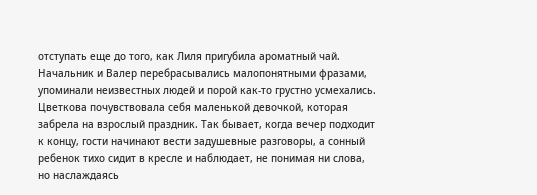отступать еще до того, как Лиля пригубила ароматный чай. Начальник и Валер перебрасывались малопонятными фразами, упоминали неизвестных людей и порой как-то грустно усмехались. Цветкова почувствовала себя маленькой девочкой, которая забрела на взрослый праздник. Так бывает, когда вечер подходит к концу, гости начинают вести задушевные разговоры, а сонный ребенок тихо сидит в кресле и наблюдает, не понимая ни слова, но наслаждаясь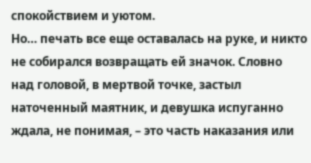спокойствием и уютом.
Но… печать все еще оставалась на руке, и никто не собирался возвращать ей значок. Словно над головой, в мертвой точке, застыл наточенный маятник, и девушка испуганно ждала, не понимая, – это часть наказания или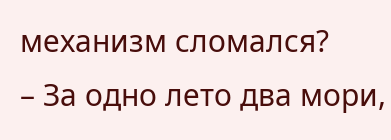механизм сломался?
– За одно лето два мори,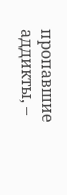пропавшие аддикты, –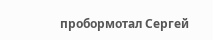пробормотал Сергей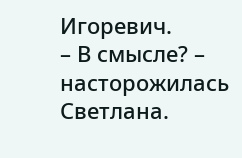Игоревич.
– В смысле? – насторожилась Светлана.